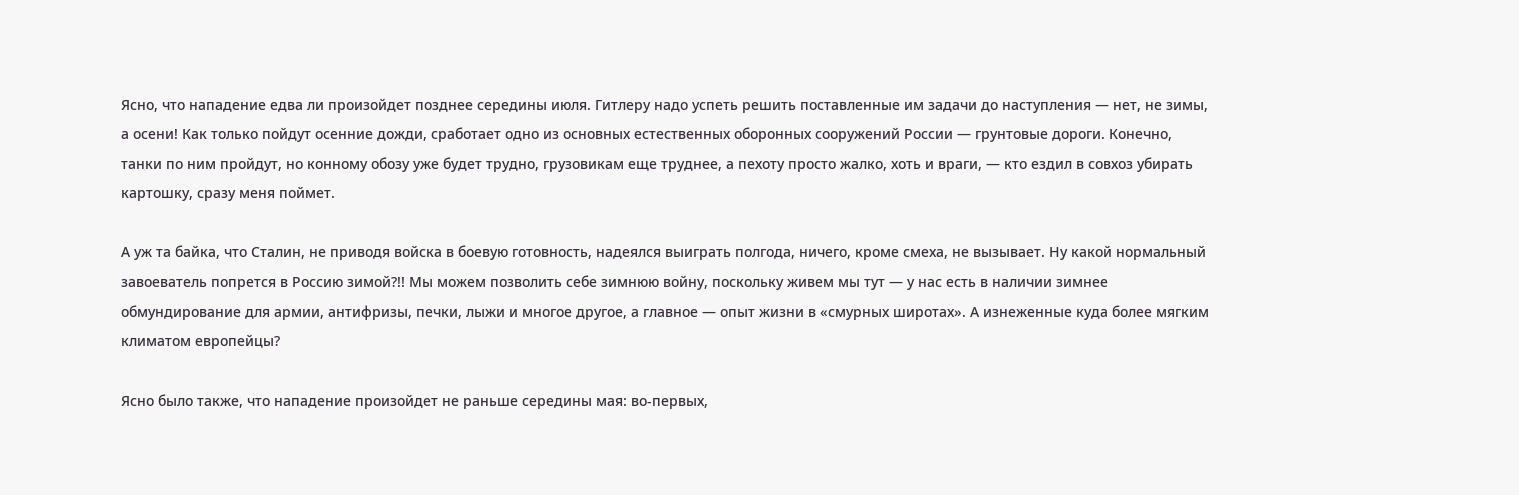Ясно, что нападение едва ли произойдет позднее середины июля. Гитлеру надо успеть решить поставленные им задачи до наступления — нет, не зимы, а осени! Как только пойдут осенние дожди, сработает одно из основных естественных оборонных сооружений России — грунтовые дороги. Конечно, танки по ним пройдут, но конному обозу уже будет трудно, грузовикам еще труднее, а пехоту просто жалко, хоть и враги, — кто ездил в совхоз убирать картошку, сразу меня поймет.

А уж та байка, что Сталин, не приводя войска в боевую готовность, надеялся выиграть полгода, ничего, кроме смеха, не вызывает. Ну какой нормальный завоеватель попрется в Россию зимой?!! Мы можем позволить себе зимнюю войну, поскольку живем мы тут — у нас есть в наличии зимнее обмундирование для армии, антифризы, печки, лыжи и многое другое, а главное — опыт жизни в «смурных широтах». А изнеженные куда более мягким климатом европейцы?

Ясно было также, что нападение произойдет не раньше середины мая: во-первых,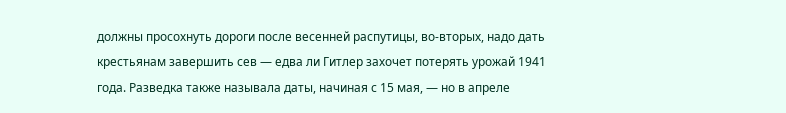должны просохнуть дороги после весенней распутицы, во-вторых, надо дать крестьянам завершить сев — едва ли Гитлер захочет потерять урожай 1941 года. Разведка также называла даты, начиная с 15 мая, — но в апреле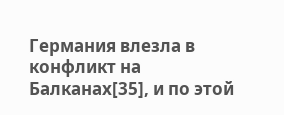Германия влезла в конфликт на Балканах[35], и по этой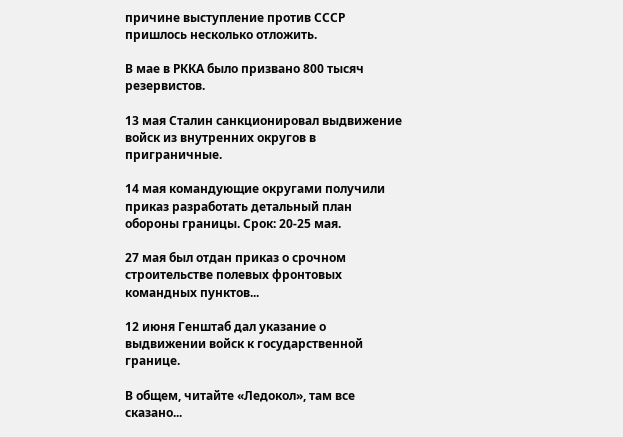причине выступление против СССР пришлось несколько отложить.

В мае в РККА было призвано 800 тысяч резервистов.

13 мая Сталин санкционировал выдвижение войск из внутренних округов в приграничные.

14 мая командующие округами получили приказ разработать детальный план обороны границы. Срок: 20-25 мая.

27 мая был отдан приказ о срочном строительстве полевых фронтовых командных пунктов...

12 июня Генштаб дал указание о выдвижении войск к государственной границе.

В общем, читайте «Ледокол», там все сказано...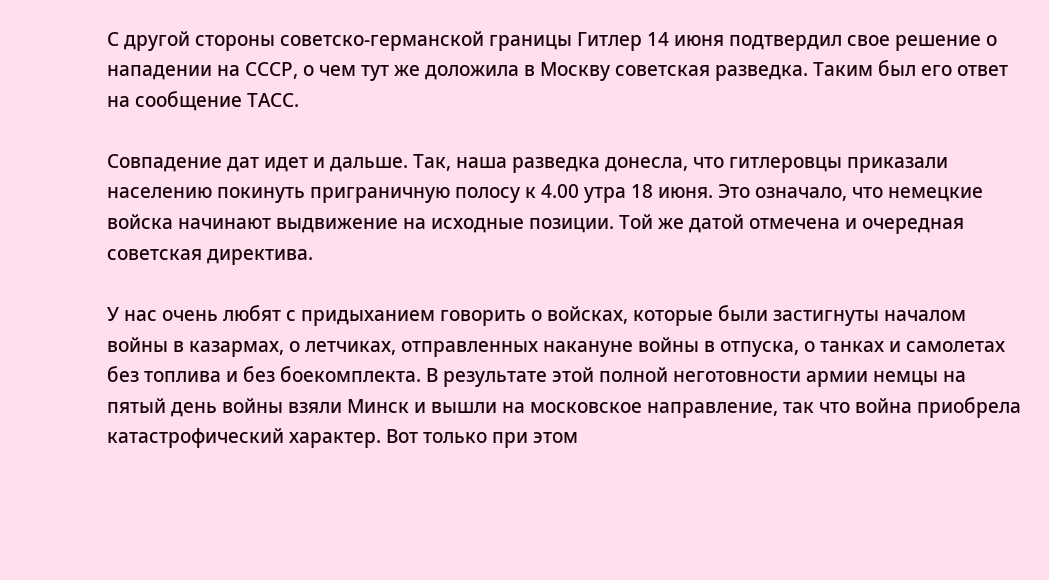С другой стороны советско-германской границы Гитлер 14 июня подтвердил свое решение о нападении на СССР, о чем тут же доложила в Москву советская разведка. Таким был его ответ на сообщение ТАСС.

Совпадение дат идет и дальше. Так, наша разведка донесла, что гитлеровцы приказали населению покинуть приграничную полосу к 4.00 утра 18 июня. Это означало, что немецкие войска начинают выдвижение на исходные позиции. Той же датой отмечена и очередная советская директива.

У нас очень любят с придыханием говорить о войсках, которые были застигнуты началом войны в казармах, о летчиках, отправленных накануне войны в отпуска, о танках и самолетах без топлива и без боекомплекта. В результате этой полной неготовности армии немцы на пятый день войны взяли Минск и вышли на московское направление, так что война приобрела катастрофический характер. Вот только при этом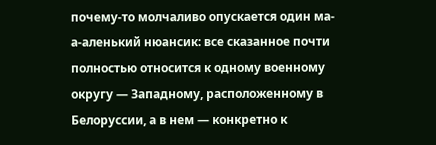почему-то молчаливо опускается один ма-а-аленький нюансик: все сказанное почти полностью относится к одному военному округу — Западному, расположенному в Белоруссии, а в нем — конкретно к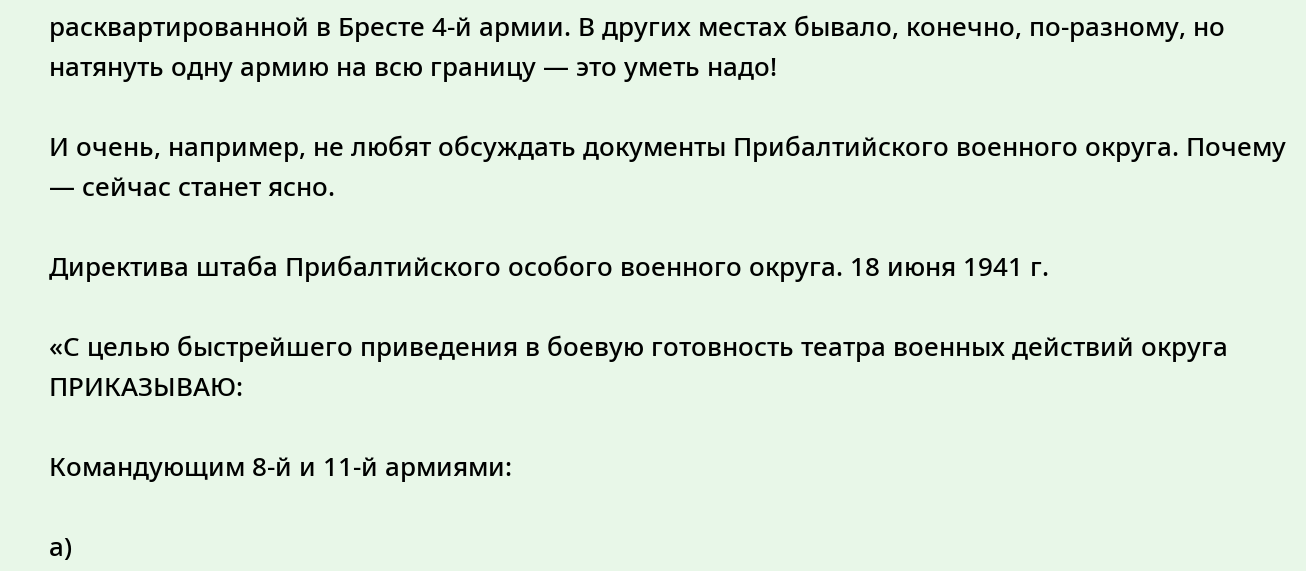расквартированной в Бресте 4-й армии. В других местах бывало, конечно, по-разному, но натянуть одну армию на всю границу — это уметь надо!

И очень, например, не любят обсуждать документы Прибалтийского военного округа. Почему — сейчас станет ясно.

Директива штаба Прибалтийского особого военного округа. 18 июня 1941 г.

«С целью быстрейшего приведения в боевую готовность театра военных действий округа ПРИКАЗЫВАЮ:

Командующим 8-й и 11-й армиями:

а)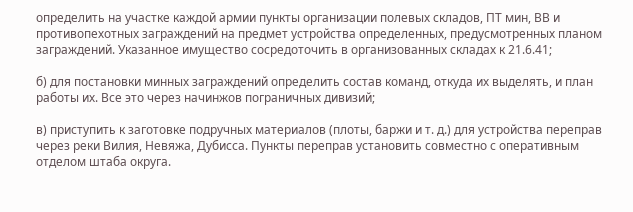определить на участке каждой армии пункты организации полевых складов, ПТ мин, ВВ и противопехотных заграждений на предмет устройства определенных, предусмотренных планом заграждений. Указанное имущество сосредоточить в организованных складах к 21.6.41;

б) для постановки минных заграждений определить состав команд, откуда их выделять, и план работы их. Все это через начинжов пограничных дивизий;

в) приступить к заготовке подручных материалов (плоты, баржи и т. д.) для устройства переправ через реки Вилия, Невяжа, Дубисса. Пункты переправ установить совместно с оперативным отделом штаба округа.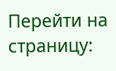Перейти на страницу: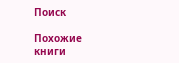Поиск

Похожие книги